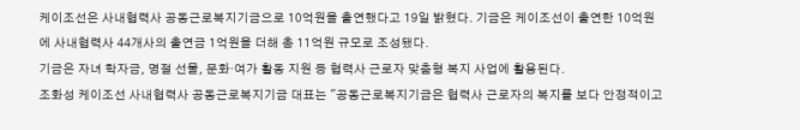케이조선은 사내협력사 공동근로복지기금으로 10억원을 출연했다고 19일 밝혔다. 기금은 케이조선이 출연한 10억원에 사내협력사 44개사의 출연금 1억원을 더해 총 11억원 규모로 조성됐다.
기금은 자녀 학자금, 명절 선물, 문화·여가 활동 지원 등 협력사 근로자 맞춤형 복지 사업에 활용된다.
조화성 케이조선 사내협력사 공동근로복지기금 대표는 "공동근로복지기금은 협력사 근로자의 복지를 보다 안정적이고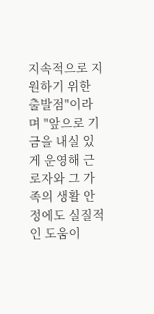지속적으로 지원하기 위한 출발점"이라며 "앞으로 기금을 내실 있게 운영해 근로자와 그 가족의 생활 안정에도 실질적인 도움이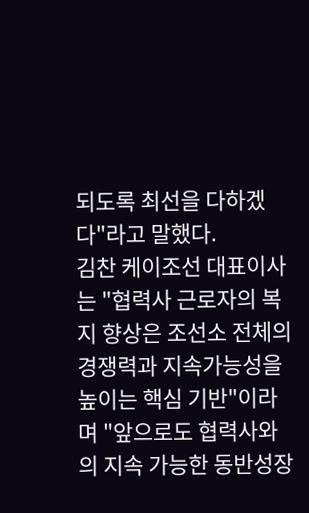되도록 최선을 다하겠다"라고 말했다.
김찬 케이조선 대표이사는 "협력사 근로자의 복지 향상은 조선소 전체의 경쟁력과 지속가능성을 높이는 핵심 기반"이라며 "앞으로도 협력사와의 지속 가능한 동반성장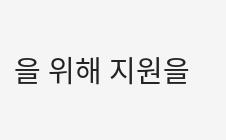을 위해 지원을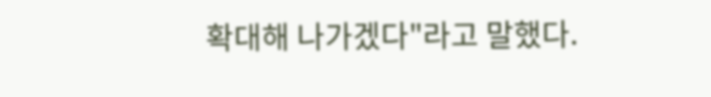확대해 나가겠다"라고 말했다.